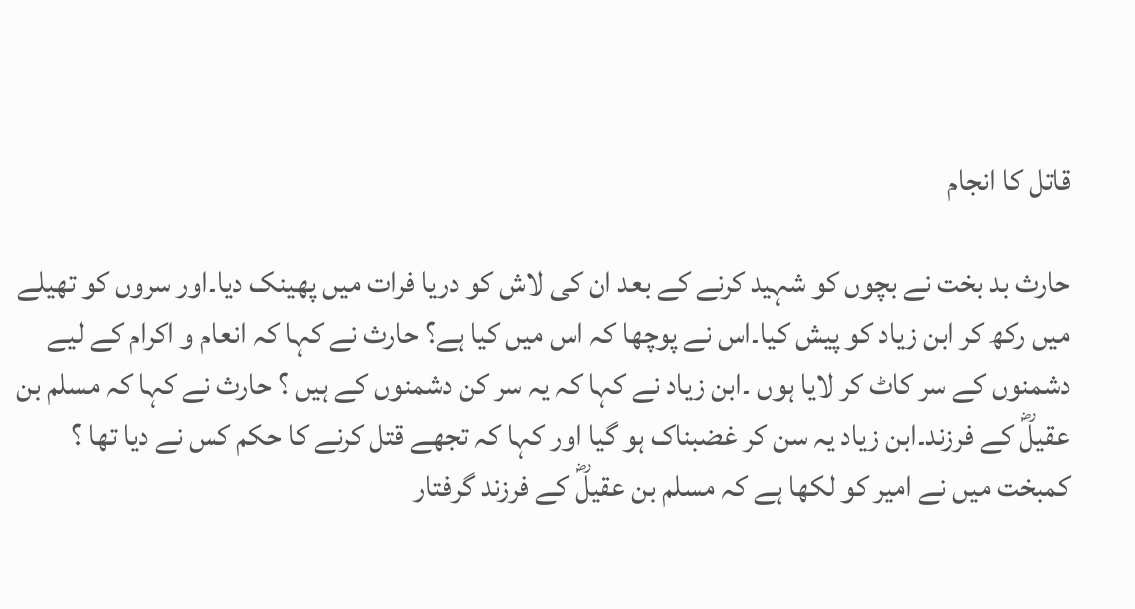قاتل کا انجام

حارث بد بخت نے بچوں کو شہید کرنے کے بعد ان کی لاش کو دریا فرات میں پھینک دیا۔اور سروں کو تھیلے میں رکھ کر ابن زیاد کو پیش کیا۔اس نے پوچھا کہ اس میں کیا ہے؟ حارث نے کہا کہ انعام و اکرام کے لیے دشمنوں کے سر کاٹ کر لایا ہوں ۔ابن زیاد نے کہا کہ یہ سر کن دشمنوں کے ہیں ؟ حارث نے کہا کہ مسلم بن عقیلؓ کے فرزند۔ابن زیاد یہ سن کر غضبناک ہو گیا اور کہا کہ تجھے قتل کرنے کا حکم کس نے دیا تھا ؟ کمبخت میں نے امیر کو لکھا ہے کہ مسلم بن عقیلؓ کے فرزند گرفتار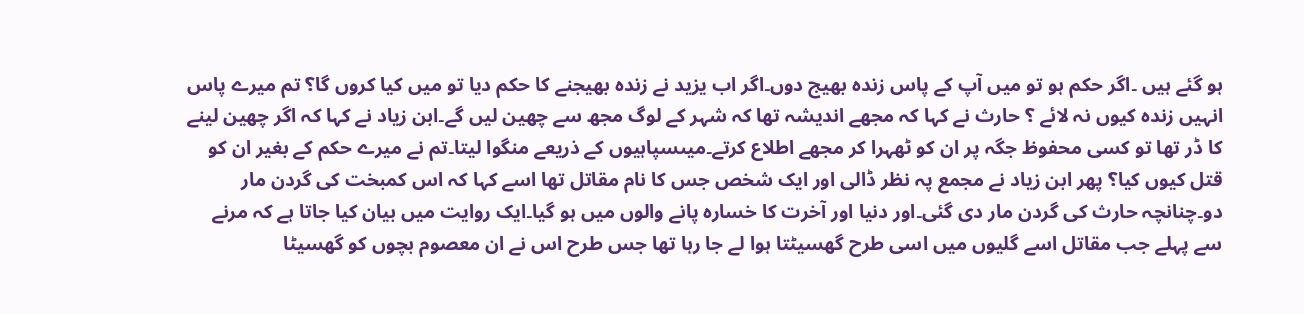ہو گئے ہیں ۔اگر حکم ہو تو میں آپ کے پاس زندہ بھیج دوں۔اگر اب یزید نے زندہ بھیجنے کا حکم دیا تو میں کیا کروں گا؟ تم میرے پاس انہیں زندہ کیوں نہ لائے ؟ حارث نے کہا کہ مجھے اندیشہ تھا کہ شہر کے لوگ مجھ سے چھین لیں گے۔ابن زیاد نے کہا کہ اگر چھین لینے کا ڈر تھا تو کسی محفوظ جگہ پر ان کو ٹھہرا کر مجھے اطلاع کرتے۔میںسپاہیوں کے ذریعے منگوا لیتا۔تم نے میرے حکم کے بغیر ان کو قتل کیوں کیا؟ پھر ابن زیاد نے مجمع پہ نظر ڈالی اور ایک شخص جس کا نام مقاتل تھا اسے کہا کہ اس کمبخت کی گردن مار دو۔چنانچہ حارث کی گردن مار دی گئی۔اور دنیا اور آخرت کا خسارہ پانے والوں میں ہو گیا۔ایک روایت میں بیان کیا جاتا ہے کہ مرنے سے پہلے جب مقاتل اسے گلیوں میں اسی طرح گھسیٹتا ہوا لے جا رہا تھا جس طرح اس نے ان معصوم بچوں کو گھسیٹا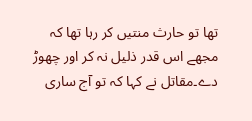تھا تو حارث منتیں کر رہا تھا کہ مجھے اس قدر ذلیل نہ کر اور چھوڑ دے۔مقاتل نے کہا کہ تو آج ساری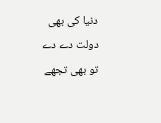دنیا کی بھی دولت دے دے تو بھی تجھے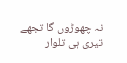نہ چھوڑوں گا تجھے تیری ہی تلوار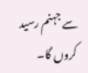سے جہنم رسید کروں گا۔